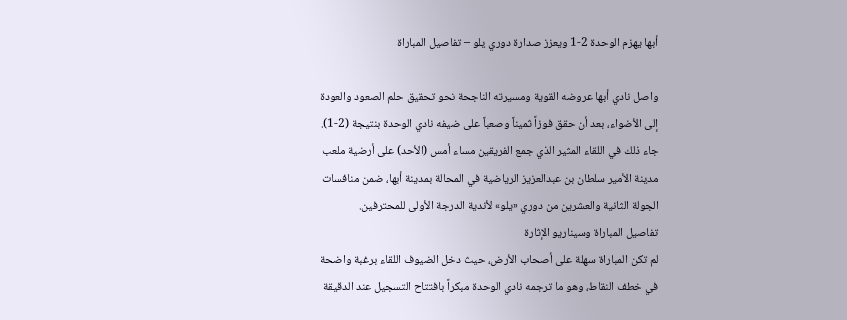أبها يهزم الوحدة 2-1 ويعزز صدارة دوري يلو – تفاصيل المباراة

واصل نادي أبها عروضه القوية ومسيرته الناجحة نحو تحقيق حلم الصعود والعودة إلى الأضواء، بعد أن حقق فوزاً ثميناً وصعباً على ضيفه نادي الوحدة بنتيجة (2-1). جاء ذلك في اللقاء المثير الذي جمع الفريقين مساء أمس (الأحد) على أرضية ملعب مدينة الأمير سلطان بن عبدالعزيز الرياضية في المحالة بمدينة أبها، ضمن منافسات الجولة الثانية والعشرين من دوري «يلو» لأندية الدرجة الأولى للمحترفين.
تفاصيل المباراة وسيناريو الإثارة
لم تكن المباراة سهلة على أصحاب الأرض، حيث دخل الضيوف اللقاء برغبة واضحة في خطف النقاط، وهو ما ترجمه نادي الوحدة مبكراً بافتتاح التسجيل عند الدقيقة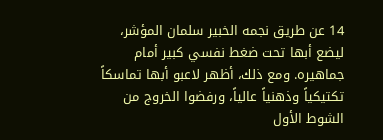14 عن طريق نجمه الخبير سلمان المؤشر، ليضع أبها تحت ضغط نفسي كبير أمام جماهيره. ومع ذلك، أظهر لاعبو أبها تماسكاً تكتيكياً وذهنياً عالياً، ورفضوا الخروج من الشوط الأول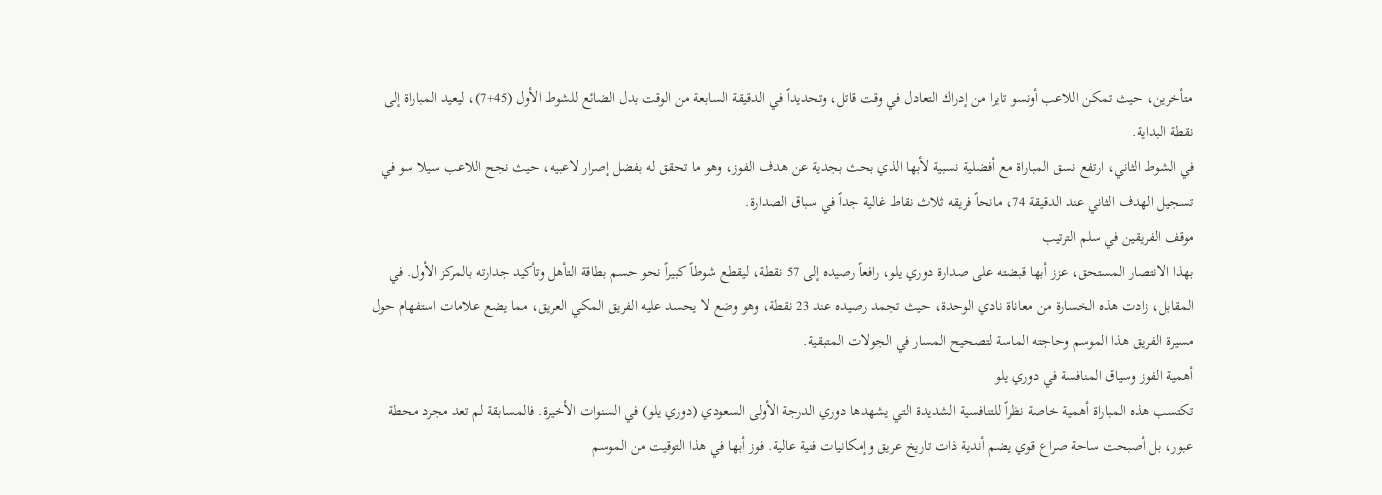متأخرين، حيث تمكن اللاعب أونسو تايرا من إدراك التعادل في وقت قاتل، وتحديداً في الدقيقة السابعة من الوقت بدل الضائع للشوط الأول (45+7)، ليعيد المباراة إلى نقطة البداية.
في الشوط الثاني، ارتفع نسق المباراة مع أفضلية نسبية لأبها الذي بحث بجدية عن هدف الفوز، وهو ما تحقق له بفضل إصرار لاعبيه، حيث نجح اللاعب سيلا سو في تسجيل الهدف الثاني عند الدقيقة 74، مانحاً فريقه ثلاث نقاط غالية جداً في سباق الصدارة.
موقف الفريقين في سلم الترتيب
بهذا الانتصار المستحق، عزز أبها قبضته على صدارة دوري يلو، رافعاً رصيده إلى 57 نقطة، ليقطع شوطاً كبيراً نحو حسم بطاقة التأهل وتأكيد جدارته بالمركز الأول. في المقابل، زادت هذه الخسارة من معاناة نادي الوحدة، حيث تجمد رصيده عند 23 نقطة، وهو وضع لا يحسد عليه الفريق المكي العريق، مما يضع علامات استفهام حول مسيرة الفريق هذا الموسم وحاجته الماسة لتصحيح المسار في الجولات المتبقية.
أهمية الفوز وسياق المنافسة في دوري يلو
تكتسب هذه المباراة أهمية خاصة نظراً للتنافسية الشديدة التي يشهدها دوري الدرجة الأولى السعودي (دوري يلو) في السنوات الأخيرة. فالمسابقة لم تعد مجرد محطة عبور، بل أصبحت ساحة صراع قوي يضم أندية ذات تاريخ عريق وإمكانيات فنية عالية. فوز أبها في هذا التوقيت من الموسم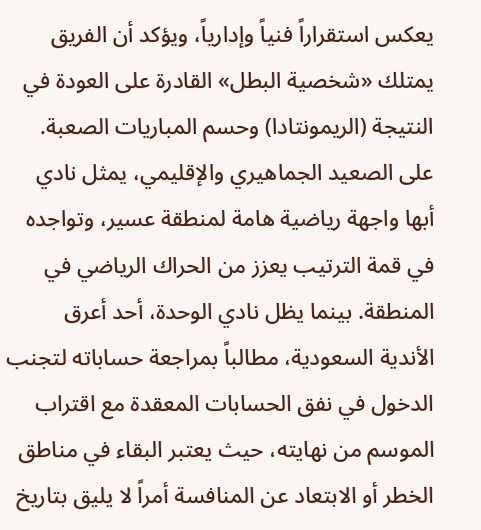يعكس استقراراً فنياً وإدارياً، ويؤكد أن الفريق يمتلك «شخصية البطل» القادرة على العودة في النتيجة (الريمونتادا) وحسم المباريات الصعبة.
على الصعيد الجماهيري والإقليمي، يمثل نادي أبها واجهة رياضية هامة لمنطقة عسير، وتواجده في قمة الترتيب يعزز من الحراك الرياضي في المنطقة. بينما يظل نادي الوحدة، أحد أعرق الأندية السعودية، مطالباً بمراجعة حساباته لتجنب الدخول في نفق الحسابات المعقدة مع اقتراب الموسم من نهايته، حيث يعتبر البقاء في مناطق الخطر أو الابتعاد عن المنافسة أمراً لا يليق بتاريخ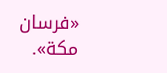«فرسان مكة».